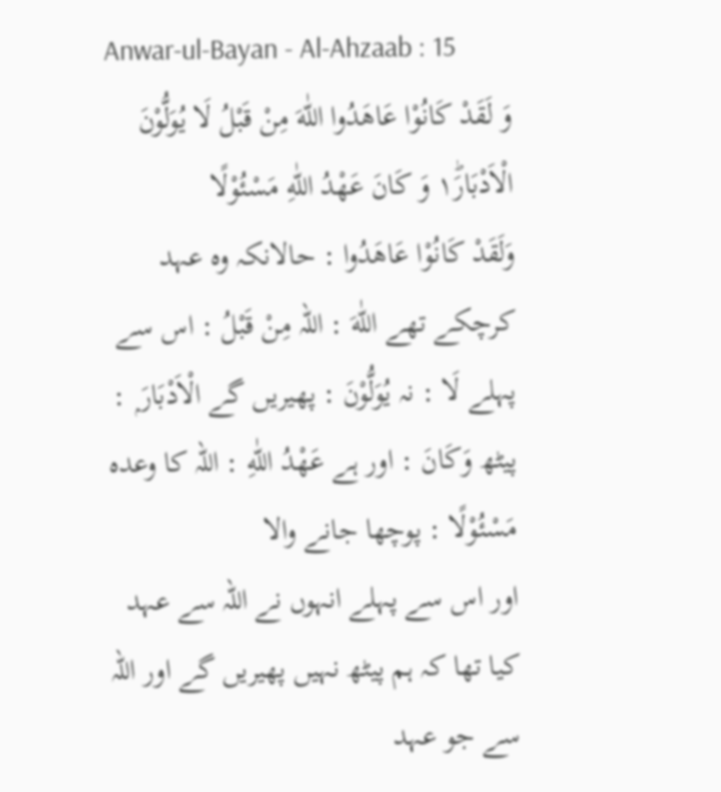Anwar-ul-Bayan - Al-Ahzaab : 15
وَ لَقَدْ كَانُوْا عَاهَدُوا اللّٰهَ مِنْ قَبْلُ لَا یُوَلُّوْنَ الْاَدْبَارَ١ؕ وَ كَانَ عَهْدُ اللّٰهِ مَسْئُوْلًا
وَلَقَدْ كَانُوْا عَاهَدُوا : حالانکہ وہ عہد کرچکے تھے اللّٰهَ : اللہ مِنْ قَبْلُ : اس سے پہلے لَا : نہ يُوَلُّوْنَ : پھیریں گے الْاَدْبَارَ ۭ : پیٹھ وَكَانَ : اور ہے عَهْدُ اللّٰهِ : اللہ کا وعدہ مَسْئُوْلًا : پوچھا جانے والا
اور اس سے پہلے انہوں نے اللہ سے عہد کیا تھا کہ ہم پیٹھ نہیں پھیریں گے اور اللہ سے جو عہد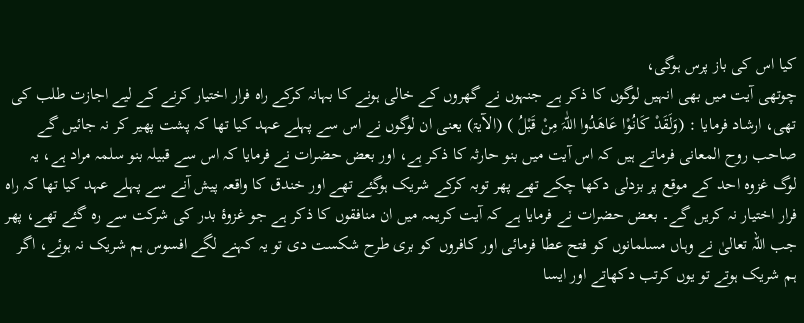کیا اس کی باز پرس ہوگی،
چوتھی آیت میں بھی انہیں لوگوں کا ذکر ہے جنہوں نے گھروں کے خالی ہونے کا بہانہ کرکے راہ فرار اختیار کرنے کے لیے اجازت طلب کی تھی، ارشاد فرمایا : (وَلَقَدْ کَانُوْا عَاھَدُوا اللّٰہَ مِنْ قَبْلُ ) (الآیۃ) یعنی ان لوگوں نے اس سے پہلے عہد کیا تھا کہ پشت پھیر کر نہ جائیں گے صاحب روح المعانی فرماتے ہیں کہ اس آیت میں بنو حارثہ کا ذکر ہے، اور بعض حضرات نے فرمایا کہ اس سے قبیلہ بنو سلمہ مراد ہے، یہ لوگ غزوہ احد کے موقع پر بزدلی دکھا چکے تھے پھر توبہ کرکے شریک ہوگئے تھے اور خندق کا واقعہ پیش آنے سے پہلے عہد کیا تھا کہ راہ فرار اختیار نہ کریں گے۔ بعض حضرات نے فرمایا ہے کہ آیت کریمہ میں ان منافقوں کا ذکر ہے جو غزوۂ بدر کی شرکت سے رہ گئے تھے، پھر جب اللہ تعالیٰ نے وہاں مسلمانوں کو فتح عطا فرمائی اور کافروں کو بری طرح شکست دی تو یہ کہنے لگے افسوس ہم شریک نہ ہوئے، اگر ہم شریک ہوتے تو یوں کرتب دکھاتے اور ایسا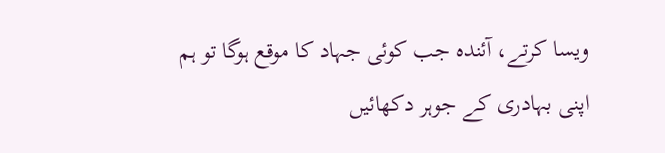ویسا کرتے، آئندہ جب کوئی جہاد کا موقع ہوگا تو ہم اپنی بہادری کے جوہر دکھائیں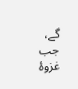گے، جب غزوۂ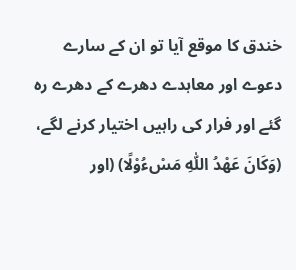خندق کا موقع آیا تو ان کے سارے دعوے اور معاہدے دھرے کے دھرے رہ گئے اور فرار کی راہیں اختیار کرنے لگے، (وَکَانَ عَھْدُ اللّٰہِ مَسْءُوْلًا) (اور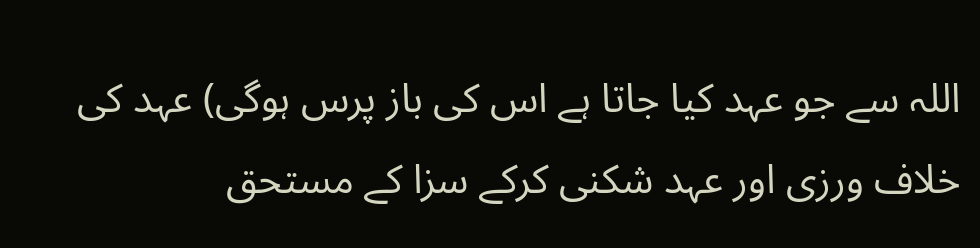اللہ سے جو عہد کیا جاتا ہے اس کی باز پرس ہوگی) عہد کی خلاف ورزی اور عہد شکنی کرکے سزا کے مستحق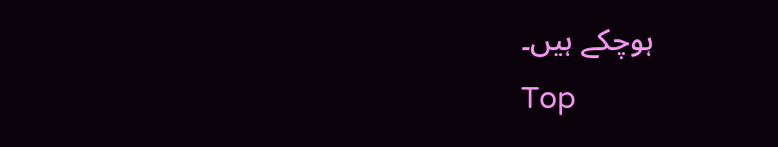ہوچکے ہیں۔
Top